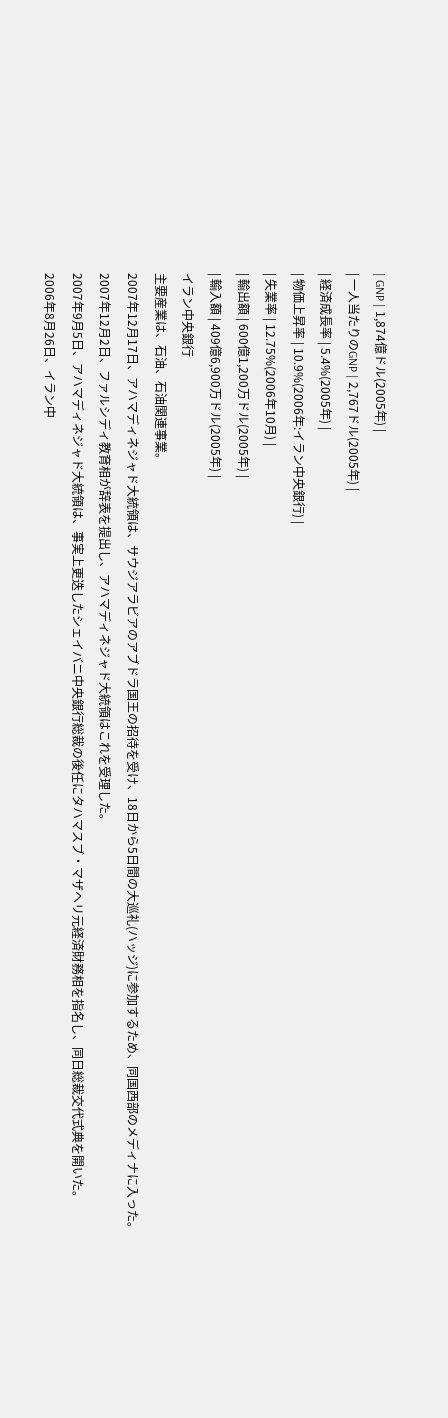| GNP | 1,874億ドル(2005年) |
| 一人当たりのGNP | 2,767ドル(2005年) |
| 経済成長率 | 5.4%(2005年) |
| 物価上昇率 | 10.9%(2006年:イラン中央銀行) |
| 失業率 | 12.75%(2006年10月) |
| 輸出額 | 600億1,200万ドル(2005年) |
| 輸入額 | 409億6,900万ドル(2005年) |
イラン中央銀行
主要産業は、石油、石油関連事業。
2007年12月17日、アハマディネジャド大統領は、サウジアラビアのアブドラ国王の招待を受け、18日から5日間の大巡礼(ハッジ)に参加するため、同国西部のメディナに入った。
2007年12月2日、ファルシディ教育相が辞表を提出し、アハマディネジャド大統領はこれを受理した。
2007年9月5日、アハマディネジャド大統領は、事実上更迭したシェイバニ中央銀行総裁の後任にタハマスブ・マザヘリ元経済財務相を指名し、同日総裁交代式典を開いた。
2006年8月26日、イラン中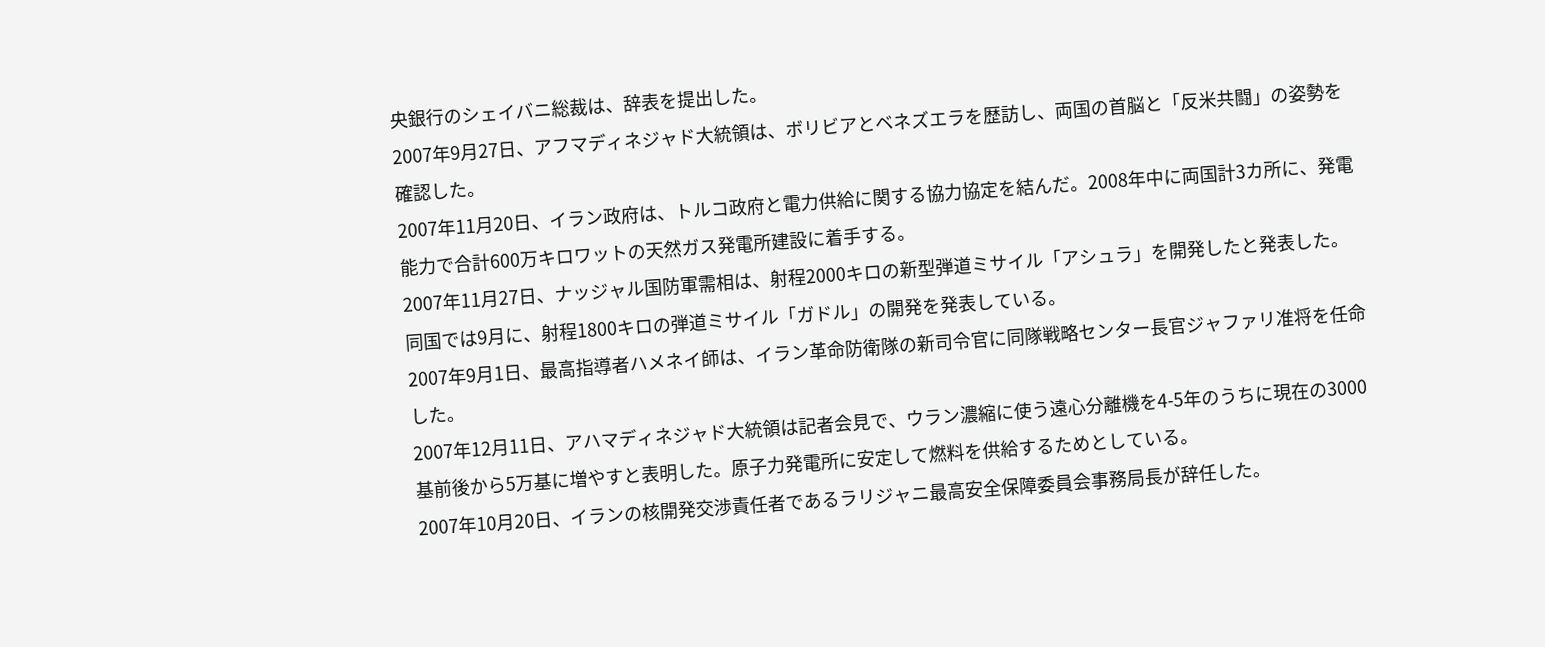央銀行のシェイバニ総裁は、辞表を提出した。
2007年9月27日、アフマディネジャド大統領は、ボリビアとベネズエラを歴訪し、両国の首脳と「反米共闘」の姿勢を確認した。
2007年11月20日、イラン政府は、トルコ政府と電力供給に関する協力協定を結んだ。2008年中に両国計3カ所に、発電能力で合計600万キロワットの天然ガス発電所建設に着手する。
2007年11月27日、ナッジャル国防軍需相は、射程2000キロの新型弾道ミサイル「アシュラ」を開発したと発表した。同国では9月に、射程1800キロの弾道ミサイル「ガドル」の開発を発表している。
2007年9月1日、最高指導者ハメネイ師は、イラン革命防衛隊の新司令官に同隊戦略センター長官ジャファリ准将を任命した。
2007年12月11日、アハマディネジャド大統領は記者会見で、ウラン濃縮に使う遠心分離機を4-5年のうちに現在の3000基前後から5万基に増やすと表明した。原子力発電所に安定して燃料を供給するためとしている。
2007年10月20日、イランの核開発交渉責任者であるラリジャニ最高安全保障委員会事務局長が辞任した。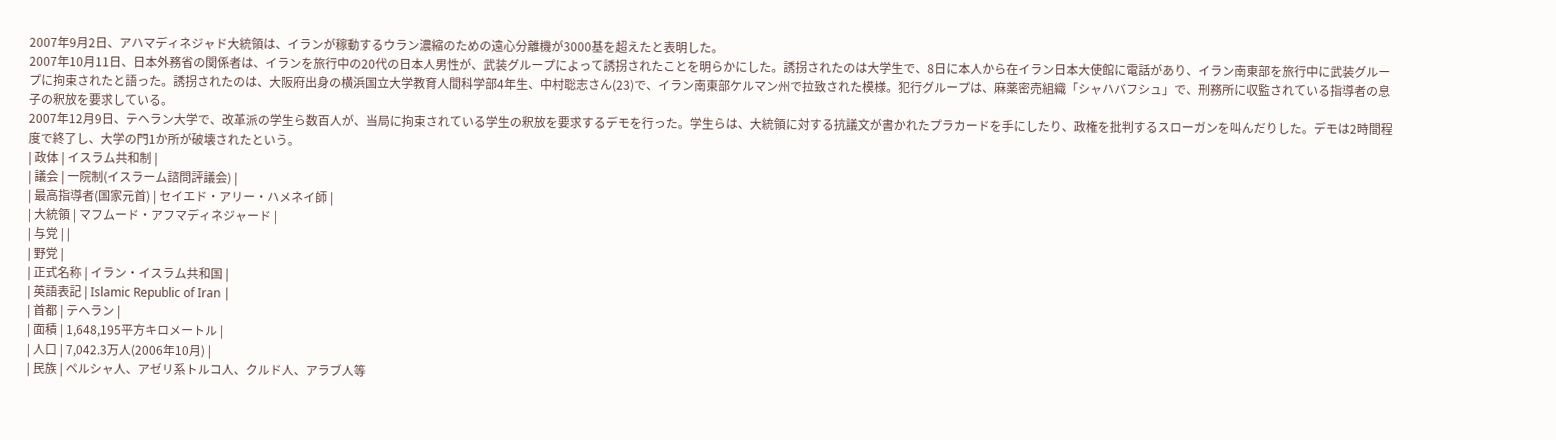2007年9月2日、アハマディネジャド大統領は、イランが稼動するウラン濃縮のための遠心分離機が3000基を超えたと表明した。
2007年10月11日、日本外務省の関係者は、イランを旅行中の20代の日本人男性が、武装グループによって誘拐されたことを明らかにした。誘拐されたのは大学生で、8日に本人から在イラン日本大使館に電話があり、イラン南東部を旅行中に武装グループに拘束されたと語った。誘拐されたのは、大阪府出身の横浜国立大学教育人間科学部4年生、中村聡志さん(23)で、イラン南東部ケルマン州で拉致された模様。犯行グループは、麻薬密売組織「シャハバフシュ」で、刑務所に収監されている指導者の息子の釈放を要求している。
2007年12月9日、テヘラン大学で、改革派の学生ら数百人が、当局に拘束されている学生の釈放を要求するデモを行った。学生らは、大統領に対する抗議文が書かれたプラカードを手にしたり、政権を批判するスローガンを叫んだりした。デモは2時間程度で終了し、大学の門1か所が破壊されたという。
| 政体 | イスラム共和制 |
| 議会 | 一院制(イスラーム諮問評議会) |
| 最高指導者(国家元首) | セイエド・アリー・ハメネイ師 |
| 大統領 | マフムード・アフマディネジャード |
| 与党 | |
| 野党 |
| 正式名称 | イラン・イスラム共和国 |
| 英語表記 | Islamic Republic of Iran |
| 首都 | テヘラン |
| 面積 | 1,648,195平方キロメートル |
| 人口 | 7,042.3万人(2006年10月) |
| 民族 | ペルシャ人、アゼリ系トルコ人、クルド人、アラブ人等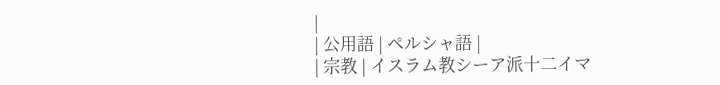|
| 公用語 | ペルシャ語 |
| 宗教 | イスラム教シーア派十二イマ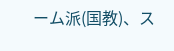ーム派(国教)、ス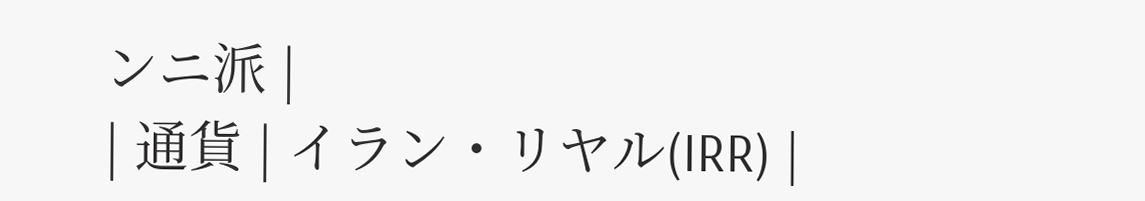ンニ派 |
| 通貨 | イラン・リヤル(IRR) |